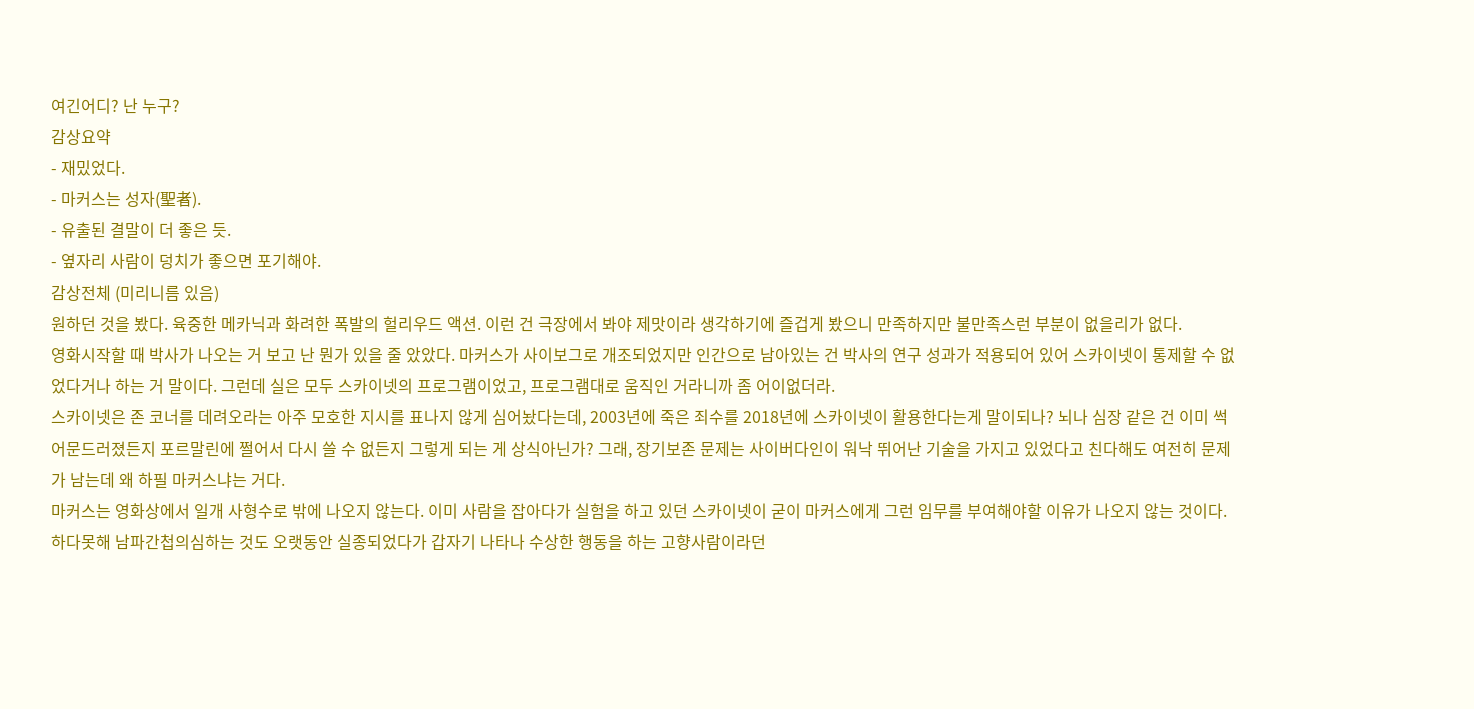여긴어디? 난 누구?
감상요약
- 재밌었다.
- 마커스는 성자(聖者).
- 유출된 결말이 더 좋은 듯.
- 옆자리 사람이 덩치가 좋으면 포기해야.
감상전체 (미리니름 있음)
원하던 것을 봤다. 육중한 메카닉과 화려한 폭발의 헐리우드 액션. 이런 건 극장에서 봐야 제맛이라 생각하기에 즐겁게 봤으니 만족하지만 불만족스런 부분이 없을리가 없다.
영화시작할 때 박사가 나오는 거 보고 난 뭔가 있을 줄 았았다. 마커스가 사이보그로 개조되었지만 인간으로 남아있는 건 박사의 연구 성과가 적용되어 있어 스카이넷이 통제할 수 없었다거나 하는 거 말이다. 그런데 실은 모두 스카이넷의 프로그램이었고, 프로그램대로 움직인 거라니까 좀 어이없더라.
스카이넷은 존 코너를 데려오라는 아주 모호한 지시를 표나지 않게 심어놨다는데, 2003년에 죽은 죄수를 2018년에 스카이넷이 활용한다는게 말이되나? 뇌나 심장 같은 건 이미 썩어문드러졌든지 포르말린에 쩔어서 다시 쓸 수 없든지 그렇게 되는 게 상식아닌가? 그래, 장기보존 문제는 사이버다인이 워낙 뛰어난 기술을 가지고 있었다고 친다해도 여전히 문제가 남는데 왜 하필 마커스냐는 거다.
마커스는 영화상에서 일개 사형수로 밖에 나오지 않는다. 이미 사람을 잡아다가 실험을 하고 있던 스카이넷이 굳이 마커스에게 그런 임무를 부여해야할 이유가 나오지 않는 것이다. 하다못해 남파간첩의심하는 것도 오랫동안 실종되었다가 갑자기 나타나 수상한 행동을 하는 고향사람이라던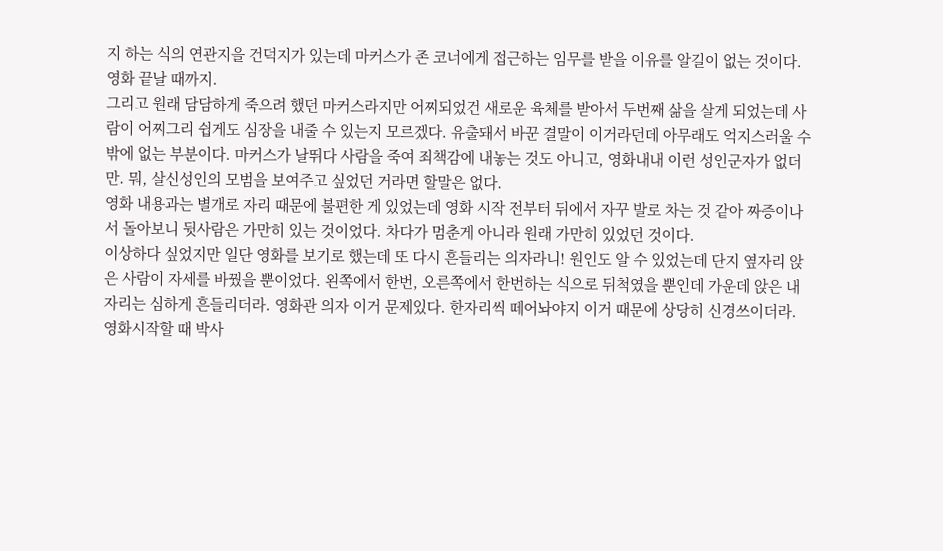지 하는 식의 연관지을 건덕지가 있는데 마커스가 존 코너에게 접근하는 임무를 받을 이유를 알길이 없는 것이다. 영화 끝날 때까지.
그리고 원래 담담하게 죽으려 했던 마커스라지만 어찌되었건 새로운 육체를 받아서 두번째 삶을 살게 되었는데 사람이 어찌그리 쉽게도 심장을 내줄 수 있는지 모르겠다. 유출돼서 바꾼 결말이 이거라던데 아무래도 억지스러울 수 밖에 없는 부분이다. 마커스가 날뛰다 사람을 죽여 죄책감에 내놓는 것도 아니고, 영화내내 이런 성인군자가 없더만. 뭐, 살신성인의 모범을 보여주고 싶었던 거라면 할말은 없다.
영화 내용과는 별개로 자리 때문에 불편한 게 있었는데 영화 시작 전부터 뒤에서 자꾸 발로 차는 것 같아 짜증이나서 돌아보니 뒷사람은 가만히 있는 것이었다. 차다가 멈춘게 아니라 원래 가만히 있었던 것이다.
이상하다 싶었지만 일단 영화를 보기로 했는데 또 다시 흔들리는 의자라니! 원인도 알 수 있었는데 단지 옆자리 앉은 사람이 자세를 바꿨을 뿐이었다. 왼쪽에서 한번, 오른쪽에서 한번하는 식으로 뒤척였을 뿐인데 가운데 앉은 내자리는 심하게 흔들리더라. 영화관 의자 이거 문제있다. 한자리씩 떼어놔야지 이거 때문에 상당히 신경쓰이더라.
영화시작할 때 박사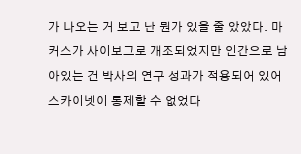가 나오는 거 보고 난 뭔가 있을 줄 았았다. 마커스가 사이보그로 개조되었지만 인간으로 남아있는 건 박사의 연구 성과가 적용되어 있어 스카이넷이 통제할 수 없었다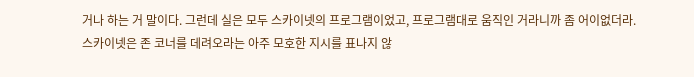거나 하는 거 말이다. 그런데 실은 모두 스카이넷의 프로그램이었고, 프로그램대로 움직인 거라니까 좀 어이없더라.
스카이넷은 존 코너를 데려오라는 아주 모호한 지시를 표나지 않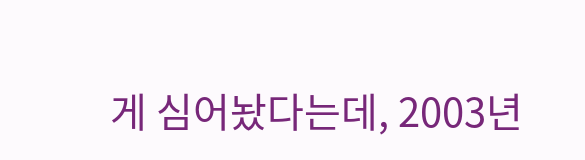게 심어놨다는데, 2003년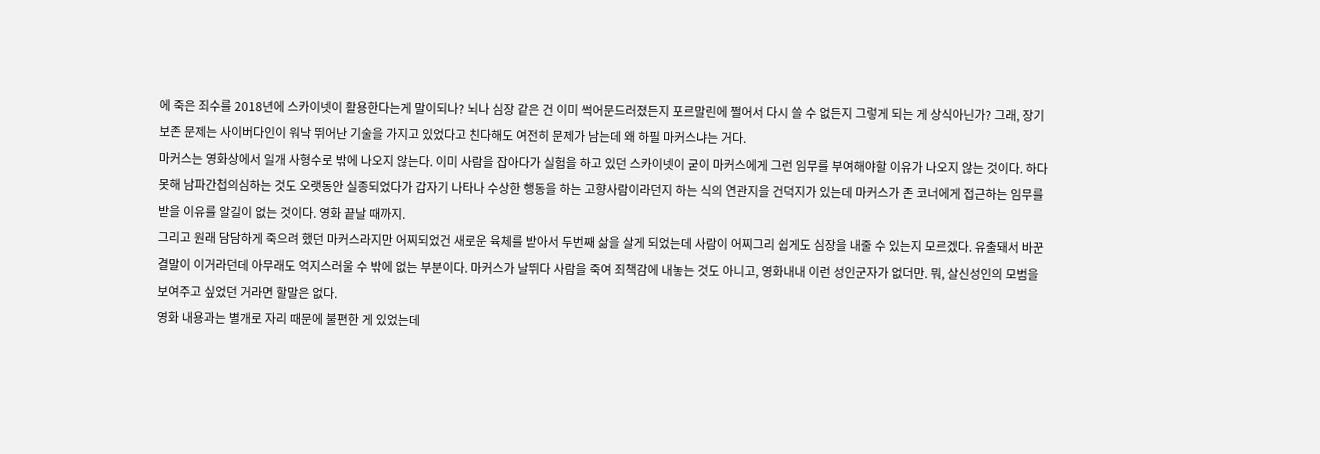에 죽은 죄수를 2018년에 스카이넷이 활용한다는게 말이되나? 뇌나 심장 같은 건 이미 썩어문드러졌든지 포르말린에 쩔어서 다시 쓸 수 없든지 그렇게 되는 게 상식아닌가? 그래, 장기보존 문제는 사이버다인이 워낙 뛰어난 기술을 가지고 있었다고 친다해도 여전히 문제가 남는데 왜 하필 마커스냐는 거다.
마커스는 영화상에서 일개 사형수로 밖에 나오지 않는다. 이미 사람을 잡아다가 실험을 하고 있던 스카이넷이 굳이 마커스에게 그런 임무를 부여해야할 이유가 나오지 않는 것이다. 하다못해 남파간첩의심하는 것도 오랫동안 실종되었다가 갑자기 나타나 수상한 행동을 하는 고향사람이라던지 하는 식의 연관지을 건덕지가 있는데 마커스가 존 코너에게 접근하는 임무를 받을 이유를 알길이 없는 것이다. 영화 끝날 때까지.
그리고 원래 담담하게 죽으려 했던 마커스라지만 어찌되었건 새로운 육체를 받아서 두번째 삶을 살게 되었는데 사람이 어찌그리 쉽게도 심장을 내줄 수 있는지 모르겠다. 유출돼서 바꾼 결말이 이거라던데 아무래도 억지스러울 수 밖에 없는 부분이다. 마커스가 날뛰다 사람을 죽여 죄책감에 내놓는 것도 아니고, 영화내내 이런 성인군자가 없더만. 뭐, 살신성인의 모범을 보여주고 싶었던 거라면 할말은 없다.
영화 내용과는 별개로 자리 때문에 불편한 게 있었는데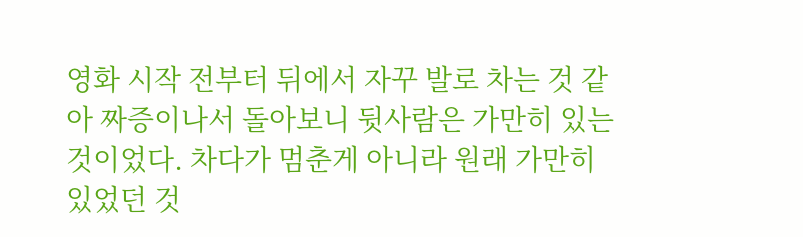영화 시작 전부터 뒤에서 자꾸 발로 차는 것 같아 짜증이나서 돌아보니 뒷사람은 가만히 있는 것이었다. 차다가 멈춘게 아니라 원래 가만히 있었던 것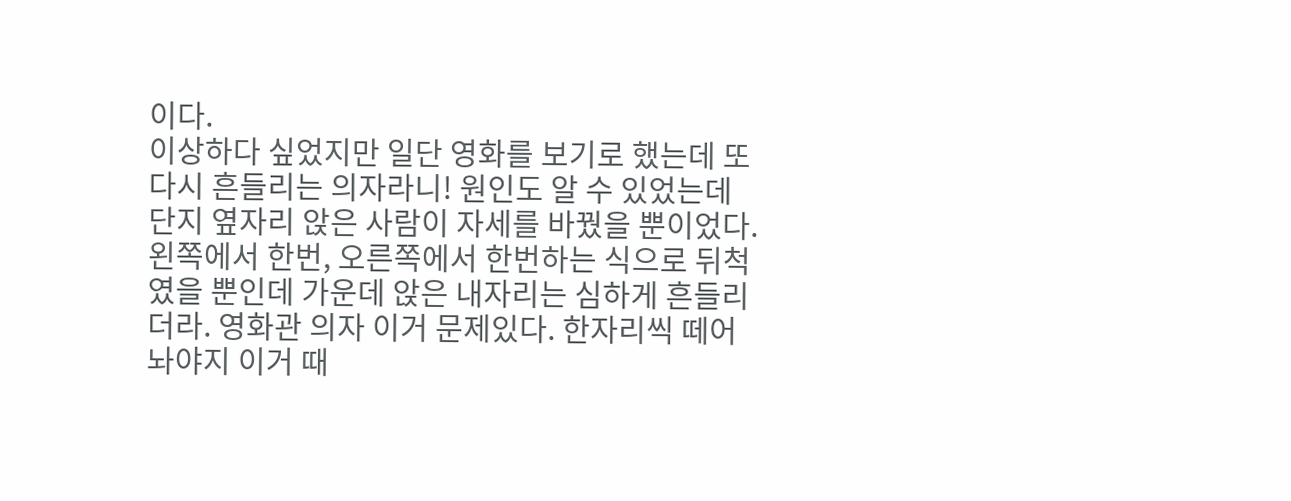이다.
이상하다 싶었지만 일단 영화를 보기로 했는데 또 다시 흔들리는 의자라니! 원인도 알 수 있었는데 단지 옆자리 앉은 사람이 자세를 바꿨을 뿐이었다. 왼쪽에서 한번, 오른쪽에서 한번하는 식으로 뒤척였을 뿐인데 가운데 앉은 내자리는 심하게 흔들리더라. 영화관 의자 이거 문제있다. 한자리씩 떼어놔야지 이거 때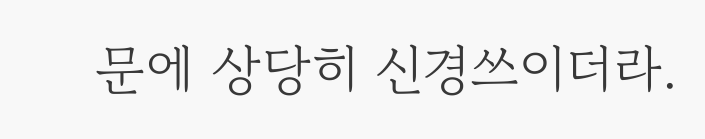문에 상당히 신경쓰이더라.